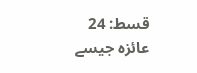قسط: 24
عائزہ جیسے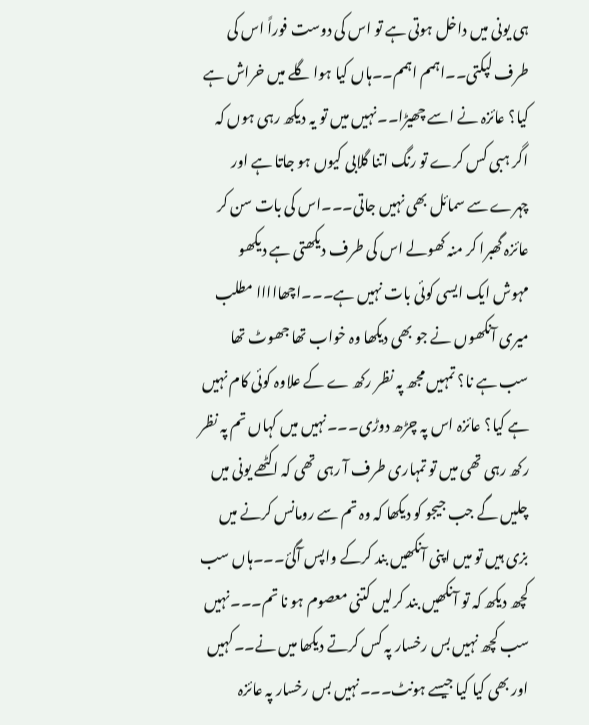ہی یونی میں داخل ہوتی ہے تو اس کی دوست فوراً اس کی طرف لپکتی۔۔اہمم اہمم۔۔ہاں کیا ہوا گلے میں خراش ہے کیا؟ عائزہ نے اسے چھیڑا۔۔نہیں میں تو یہ دیکھ رہی ہوں کہ اگر ہبی کس کرے تو رنگ اتنا گلابی کیوں ہو جاتا ہے اور چہرے سے سمائل بھی نہیں جاتی۔۔۔اس کی بات سن کر عائزہ گھبرا کر منہ کھولے اس کی طرف دیکھتی ہے دیکھو مہوش ایک ایسی کوئی بات نہیں ہے۔۔۔اچھااااا مطلب میری آنکھوں نے جو بھی دیکھا وہ خواب تھا جھوٹ تھا سب ہے نا؟ تمہیں مجھ پہ نظر رکھ ے کے علاوہ کوئی کام نہیں ہے کیا؟ عائزہ اس پہ چڑھ دوڑی۔۔۔نہیں میں کہاں تم پہ نظر رکھ رہی تھی میں تو تمہاری طرف آ رہی تھی کہ اکٹھے یونی میں چلیں گے جب جیجو کو دیکھا کہ وہ تم سے رومانس کرنے میں بزی ہیں تو میں اپنی آنکھیں بند کرکے واپس آگئ۔۔۔ہاں سب کچھ دیکھ کہ تو آنکھیں بند کرلیں کتنی معصوم ہو نا تم۔۔۔نہیں سب کچھ نہیں بس رخسار پہ کس کرتے دیکھا میں نے۔۔کہیں اور بھی کیا کیا جیسے ہونٹ۔۔۔نہیں بس رخسار پہ عائزہ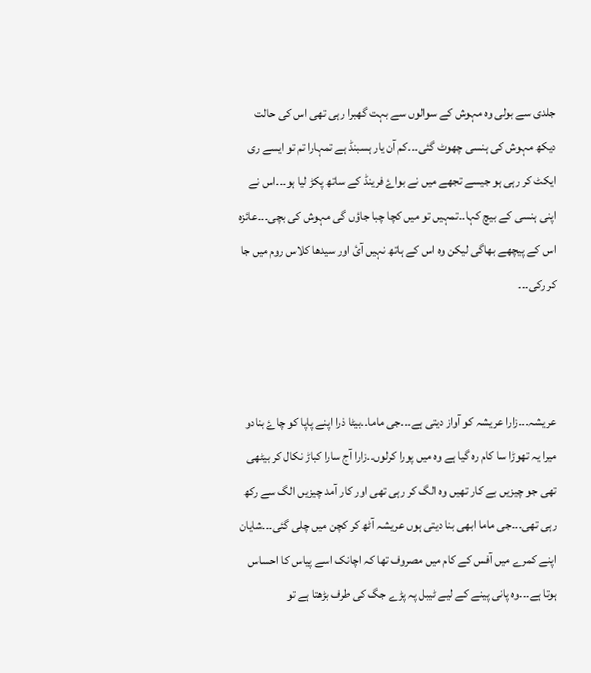جلدی سے بولی وہ مہوش کے سوالوں سے بہت گھبرا رہی تھی اس کی حالت دیکھ مہوش کی ہنسی چھوٹ گئی۔۔۔کم آن یار ہسبنڈ ہے تمہارا تم تو ایسے ری ایکٹ کر رہی ہو جیسے تجھے میں نے بواۓ فرینڈ کے ساتھ پکڑ لیا ہو۔۔۔اس نے اپنی ہنسی کے بیچ کہا۔۔تمہیں تو میں کچا چبا جاؤں گی مہوش کی بچی۔۔۔عائزہ اس کے پیچھے بھاگی لیکن وہ اس کے ہاتھ نہیں آئ اور سیدھا کلاس روم میں جا کر رکی۔۔۔



عریشہ۔۔۔زارا عریشہ کو آواز دیتی ہے۔۔۔جی ماما۔۔بیٹا ذرا اپنے پاپا کو چاۓ بنادو میرا یہ تھوڑا سا کام رہ گیا ہے وہ میں پورا کرلوں۔۔زارا آج سارا کباڑ نکال کر بیٹھی تھی جو چیزیں بے کار تھیں وہ الگ کر رہی تھی اور کار آمد چیزیں الگ سے رکھ رہی تھی۔۔۔جی ماما ابھی بنا دیتی ہوں عریشہ آٹھ کر کچن میں چلی گئی۔۔۔شایان اپنے کمرے میں آفس کے کام میں مصروف تھا کہ اچانک اسے پیاس کا احساس ہوتا ہے۔۔۔وہ پانی پینے کے لیے ٹیبل پہ پڑے جگ کی طرف بڑھتا ہے تو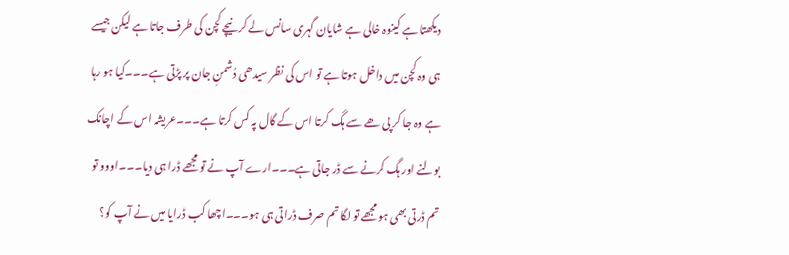دیکھتا ہے کینوہ خالی ہے شایان گہری سانس لے کر نیچے کچن کی طرف جاتا ہے لیکن جیسے ہی وہ کچن میں داخل ہوتا ہے تو اس کی نظر سیدھی دُشمنِ جان پر پڑتی ہے۔۔۔کیا ہو رہا ہے وہ جا کر پی ھے سے ہگ کرتا اس کے گال پہ کس کرتا ہے۔۔۔عریشہ اس کے اچانک بولنے اور ہگ کرنے سے ڈر جاتی ہے۔۔۔ارے آپ نے تو مجھے ڈرا ہی دیا۔۔۔اووو تو تم ڈرتی بھی ہو مجھے تو لگا تم صرف ڈراتی ہی ہو۔۔۔اچھا کب ڈرایا میں نے آپ کو؟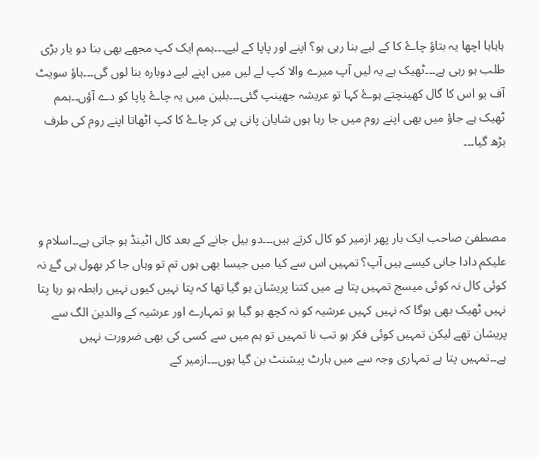ہاہاہا اچھا یہ بتاؤ چاۓ کا کے لیے بنا رہی ہو؟ اپنے اور پاپا کے لیے۔۔۔ہمم ایک کپ مجھے بھی بنا دو یار بڑی طلب ہو رہی ہے۔۔۔ٹھیک ہے یہ لیں آپ میرے والا کپ لے لیں میں اپنے لیے دوبارہ بنا لوں گی۔۔۔ہاؤ سویٹ آف یو اس کا گال کھینچتے ہوۓ کہا تو عریشہ جھینپ گئی۔۔۔بلین میں یہ چاۓ پاپا کو دے آؤں۔۔ہمم ٹھیک ہے جاؤ میں بھی اپنے روم میں جا رہا ہوں شایان پانی پی کر چاۓ کا کپ اٹھاتا اپنے روم کی طرف بڑھ گیا۔۔۔



مصطفیٰ صاحب ایک بار پھر ازمیر کو کال کرتے ہیں۔۔۔دو بیل جانے کے بعد کال اٹینڈ ہو جاتی ہے۔۔اسلام و علیکم دادا جانی کیسے ہیں آپ؟ تمہیں اس سے کیا میں جیسا بھی ہوں تم تو وہاں جا کر بھول ہی گۓ نہ کوئی کال نہ کوئی میسج تمہیں پتا ہے میں کتنا پریشان ہو گیا تھا کہ پتا نہیں کیوں نہیں رابطہ ہو رہا پتا نہیں ٹھیک بھی ہوگا کہ نہیں کہیں عرشیہ کو نہ کچھ ہو گیا ہو تمہارے اور عرشیہ کے والدین الگ سے پریشان تھے لیکن تمہیں کوئی فکر ہو تب نا تمہیں تو ہم میں سے کسی کی بھی ضرورت نہیں ہے۔۔تمہیں پتا ہے تمہاری وجہ سے میں ہارٹ پیشنٹ بن گیا ہوں۔۔۔ازمیر کے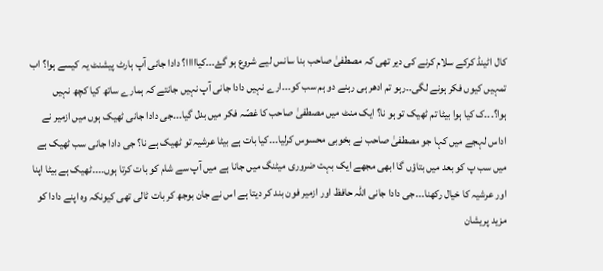کال اٹینڈ کرکے سلام کرنے کی دیر تھی کہ مصطفیٰ صاحب بنا سانس لیے شروع ہو گۓ۔۔۔کیااااا؟ دادا جانی آپ ہارٹ پیشنٹ یہ کیسے ہوا؟ اب تمہیں کیوں فکر ہونے لگی۔۔رہو تم ادھر ہی رہنے دو ہم سب کو۔۔۔ارے نہیں دادا جانی آپ نہیں جانتے کہ ہمارے ساتھ کیا کچھ نہیں ہوا؟۔۔۔ک کیا ہوا بیٹا تم ٹھیک تو ہو نا؟ ایک منٹ میں مصطفیٰ صاحب کا غصّہ فکر میں بدل گیا۔۔۔جی دادا جانی ٹھیک ہوں میں ازمیر نے اداس لہجے میں کہا جو مصطفیٰ صاحب نے بخوبی محسوس کرلیا۔۔۔کیا بات ہے بیٹا عرشیہ تو ٹھیک ہے نا؟ جی دادا جانی سب ٹھیک ہے میں سب پ کو بعد میں بتاؤں گا ابھی مجھے ایک بہت ضروری میٹنگ میں جانا ہے میں آپ سے شام کو بات کرتا ہوں۔۔۔۔ٹھیک ہے بیٹا اپنا اور عرشیہ کا خیال رکھنا۔۔۔جی دادا جانی اللّٰہ حافظ اور ازمیر فون بند کر دیتا ہے اس نے جان بوجھ کر بات ٹالی تھی کیونکہ وہ اپنے دادا کو مزید پریشان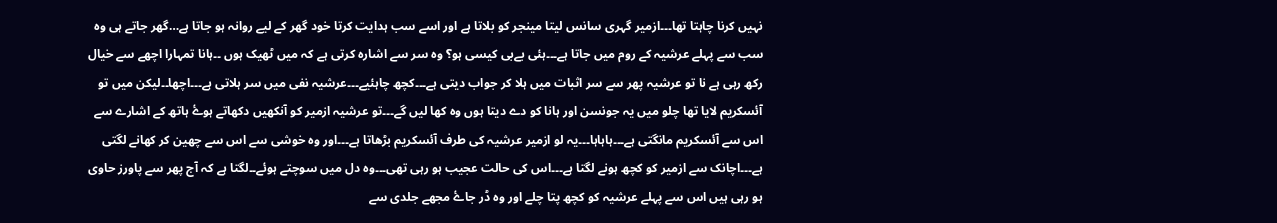نہیں کرنا چاہتا تھا۔۔۔ازمیر گہری سانس لیتا مینجر کو بلاتا ہے اور اسے سب ہدایت کرتا خود گھر کے لیے روانہ ہو جاتا ہے…گھر جاتے ہی وہ سب سے پہلے عرشیہ کے روم میں جاتا ہے۔۔۔ہئی بےبی کیسی ہو؟ وہ سر سے اشارہ کرتی ہے کہ میں ٹھیک ہوں ۔۔ہانا تمہارا اچھے سے خیال رکھ رہی ہے نا تو عرشیہ پھر سے سر اثبات میں ہلا کر جواب دیتی ہے۔۔۔کچھ چاہئیے۔۔۔عرشیہ نفی میں سر ہلاتی ہے۔۔۔اچھا۔۔لیکن میں تو آئسکریم لایا تھا چلو میں یہ جونسن اور ہانا کو دے دیتا ہوں وہ کھا لیں گے۔۔۔تو عرشیہ ازمیر کو آنکھیں دکھاتے ہوۓ ہاتھ کے اشارے سے اس سے آئسکریم مانگتی ہے۔۔۔ہاہاہا۔۔۔یہ لو ازمیر عرشیہ کی طرف آئسکریم بڑھاتا ہے۔۔۔اور وہ خوشی سے اس سے چھین کر کھانے لگتی ہے۔۔۔اچانک سے ازمیر کو کچھ ہونے لگتا ہے۔۔۔اس کی حالت عجیب ہو رہی تھی۔۔۔وہ دل میں سوچتے ہوئے۔۔لگتا ہے کہ آج پھر سے پاورز حاوی ہو رہی ہیں اس سے پہلے عرشیہ کو کچھ پتا چلے اور وہ ڈر جاۓ مجھے جلدی سے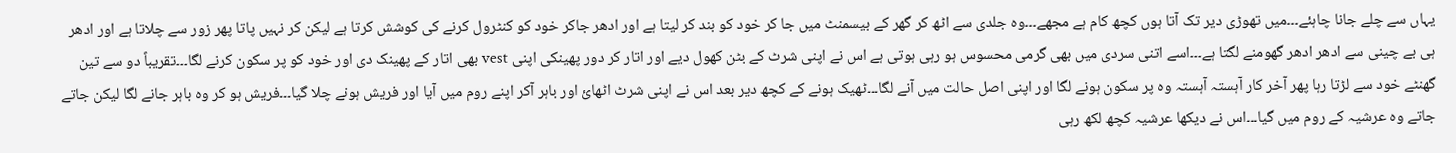یہاں سے چلے جانا چاہئے۔۔۔میں تھوڑی دیر تک آتا ہوں کچھ کام ہے مجھے۔۔۔وہ جلدی سے اٹھ کر گھر کے بیسمنٹ میں جا کر خود کو بند کر لیتا ہے اور ادھر جاکر خود کو کنٹرول کرنے کی کوشش کرتا ہے لیکن کر نہیں پاتا پھر زور سے چلاتا ہے اور ادھر ہی بے چینی سے ادھر ادھر گھومنے لگتا ہے۔۔۔اسے اتنی سردی میں بھی گرمی محسوس ہو رہی ہوتی ہے اس نے اپنی شرٹ کے بٹن کھول دیے اور اتار کر دور پھینکی اپنی vest بھی اتار کے پھینک دی اور خود کو پر سکون کرنے لگا۔۔۔تقریباً دو سے تین گھنٹے خود سے لڑتا رہا پھر آخر کار آہستہ آہستہ وہ پر سکون ہونے لگا اور اپنی اصل حالت میں آنے لگا۔۔۔ٹھیک ہونے کے کچھ دیر بعد اس نے اپنی شرٹ اٹھائ اور باہر آکر اپنے روم میں آیا اور فریش ہونے چلا گیا۔۔۔فریش ہو کر وہ باہر جانے لگا لیکن جاتے جاتے وہ عرشیہ کے روم میں گیا۔۔۔اس نے دیکھا عرشیہ کچھ لکھ رہی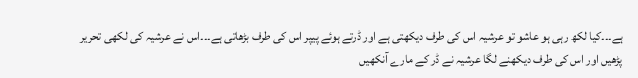ہے۔۔۔کیا لکھ رہی ہو عاشو تو عرشیہ اس کی طرف دیکھتی ہے اور ڈرتے ہوئے پیپر اس کی طرف بڑھاتی ہے۔۔۔اس نے عرشیہ کی لکھی تحریر پڑھیں اور اس کی طرف دیکھنے لگا عرشیہ نے ڈر کے مارے آنکھیں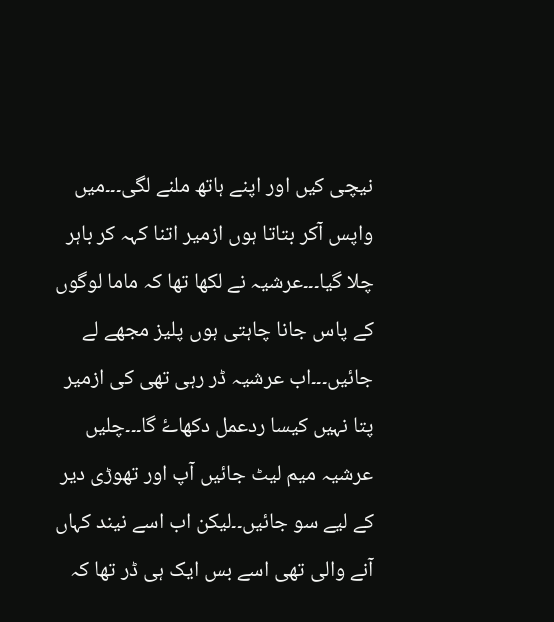نیچی کیں اور اپنے ہاتھ ملنے لگی۔۔۔میں واپس آکر بتاتا ہوں ازمیر اتنا کہہ کر باہر چلا گیا۔۔۔عرشیہ نے لکھا تھا کہ ماما لوگوں کے پاس جانا چاہتی ہوں پلیز مجھے لے جائیں۔۔۔اب عرشیہ ڈر رہی تھی کی ازمیر پتا نہیں کیسا ردعمل دکھاۓ گا۔۔۔چلیں عرشیہ میم لیٹ جائیں آپ اور تھوڑی دیر کے لیے سو جائیں۔۔لیکن اب اسے نیند کہاں آنے والی تھی اسے بس ایک ہی ڈر تھا کہ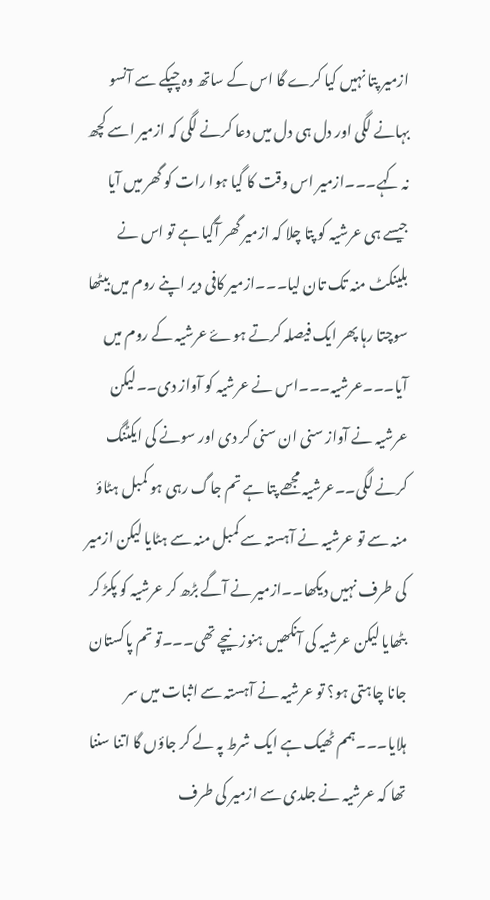ازمیر پتا نہیں کیا کرے گا اس کے ساتھ وہ چپکے سے آنسو بہانے لگی اور دل ہی دل میں دعا کرنے لگی کہ ازمیر اسے کچھ نہ کہے۔۔۔ازمیر اس وقت کا گیا ہوا رات کو گھر میں آیا جیسے ہی عرشیہ کو پتا چلا کہ ازمیر گھر آگیا ہے تو اس نے بلینکٹ منہ تک تان لیا۔۔۔ازمیر کافی دیر اپنے روم میں بیٹھا سوچتا رہا پھر ایک فیصلہ کرتے ہوۓ عرشیہ کے روم میں آیا۔۔۔عرشیہ۔۔۔اس نے عرشیہ کو آواز دی۔۔لیکن عرشیہ نے آواز سنی ان سنی کر دی اور سونے کی ایکٹنگ کرنے لگی۔۔عرشیہ مجھے پتا ہے تم جاگ رہی ہو کمبل ہٹاؤ منہ سے تو عرشیہ نے آہستہ سے کمبل منہ سے ہٹایا لیکن ازمیر کی طرف نہیں دیکھا۔۔ازمیر نے آگے بڑھ کر عرشیہ کو پکڑ کر بٹھایا لیکن عرشیہ کی آنکھیں ہنوز نیچے تھی۔۔۔تو تم پاکستان جانا چاہتی ہو؟ تو عرشیہ نے آہستہ سے اثبات میں سر ہلایا۔۔۔ہمم ٹھیک ہے ایک شرط پہ لے کر جاؤں گا اتنا سننا تھا کہ عرشیہ نے جلدی سے ازمیر کی طرف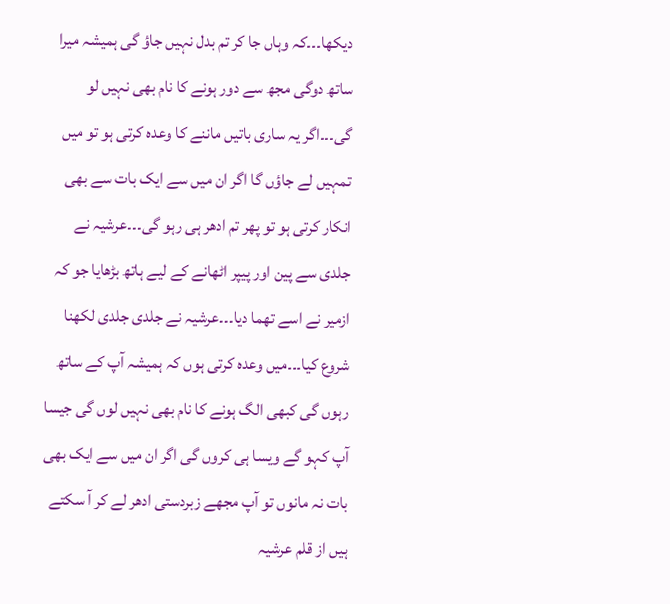دیکھا۔۔۔کہ وہاں جا کر تم بدل نہیں جاؤ گی ہمیشہ میرا ساتھ دوگی مجھ سے دور ہونے کا نام بھی نہیں لو گی۔۔۔اگر یہ ساری باتیں ماننے کا وعدہ کرتی ہو تو میں تمہیں لے جاؤں گا اگر ان میں سے ایک بات سے بھی انکار کرتی ہو تو پھر تم ادھر ہی رہو گی۔۔۔عرشیہ نے جلدی سے پین اور پیپر اٹھانے کے لیے ہاتھ بڑھایا جو کہ ازمیر نے اسے تھما دیا۔۔۔عرشیہ نے جلدی جلدی لکھنا شروع کیا۔۔۔میں وعدہ کرتی ہوں کہ ہمیشہ آپ کے ساتھ رہوں گی کبھی الگ ہونے کا نام بھی نہیں لوں گی جیسا آپ کہو گے ویسا ہی کروں گی اگر ان میں سے ایک بھی بات نہ مانوں تو آپ مجھے زبردستی ادھر لے کر آ سکتے ہیں از قلم عرشیہ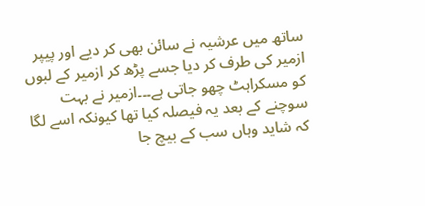ساتھ میں عرشیہ نے سائن بھی کر دیے اور پیپر ازمیر کی طرف کر دیا جسے پڑھ کر ازمیر کے لبوں کو مسکراہٹ چھو جاتی ہے۔۔۔ازمیر نے بہت سوچنے کے بعد یہ فیصلہ کیا تھا کیونکہ اسے لگا کہ شاید وہاں سب کے بیچ جا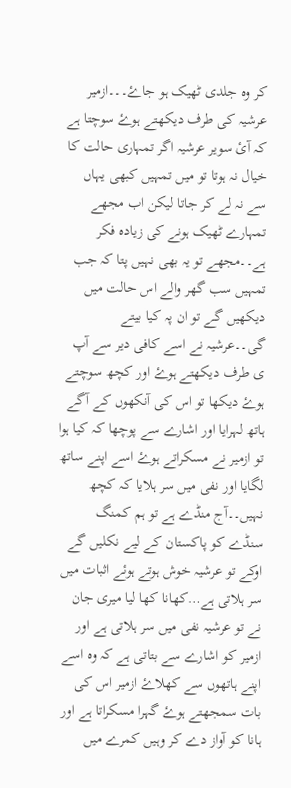کر وہ جلدی ٹھیک ہو جاۓ۔۔۔ازمیر عرشیہ کی طرف دیکھتے ہوۓ سوچتا ہے کہ آئ سویر عرشیہ اگر تمہاری حالت کا خیال نہ ہوتا تو میں تمہیں کبھی یہاں سے نہ لے کر جاتا لیکن اب مجھے تمہارے ٹھیک ہونے کی زیادہ فکر ہے۔۔مجھے تو یہ بھی نہیں پتا کہ جب تمہیں سب گھر والے اس حالت میں دیکھیں گے تو ان پہ کیا بیتے گی۔۔عرشیہ نے اسے کافی دیر سے آپ ی طرف دیکھتے ہوۓ اور کچھ سوچتے ہوۓ دیکھا تو اس کی آنکھوں کے آگے ہاتھ لہرایا اور اشارے سے پوچھا کہ کیا ہوا تو ازمیر نے مسکراتے ہوۓ اسے اپنے ساتھ لگایا اور نفی میں سر ہلایا کہ کچھ نہیں۔۔آج منڈے ہے تو ہم کمنگ سنڈے کو پاکستان کے لیے نکلیں گے اوکے تو عرشیہ خوش ہوتے ہوئے اثبات میں سر ہلاتی ہے…کھانا کھا لیا میری جان نے تو عرشیہ نفی میں سر ہلاتی ہے اور ازمیر کو اشارے سے بتاتی ہے کہ وہ اسے اپنے ہاتھوں سے کھلاۓ ازمیر اس کی بات سمجھتے ہوۓ گہرا مسکراتا ہے اور ہانا کو آواز دے کر وہیں کمرے میں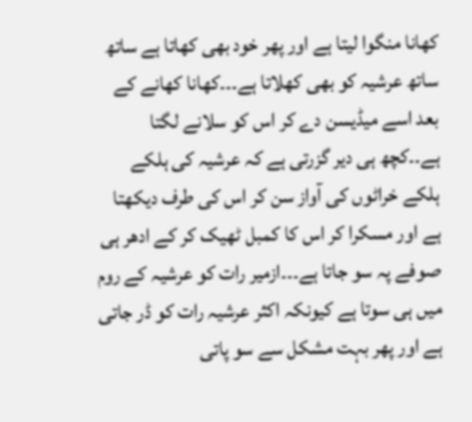کھانا منگوا لیتا ہے اور پھر خود بھی کھاتا ہے ساتھ ساتھ عرشیہ کو بھی کھلاتا ہے۔۔۔کھانا کھانے کے بعد اسے میڈیسن دے کر اس کو سلانے لگتا ہے۔۔کچھ ہی دیر گزرتی ہے کہ عرشیہ کی ہلکے ہلکے خراٹوں کی آواز سن کر اس کی طرف دیکھتا ہے اور مسکرا کر اس کا کمبل ٹھیک کر کے ادھر ہی صوفے پہ سو جاتا ہے۔۔۔ازمیر رات کو عرشیہ کے روم میں ہی سوتا ہے کیونکہ اکثر عرشیہ رات کو ڈر جاتی ہے اور پھر بہت مشکل سے سو پاتی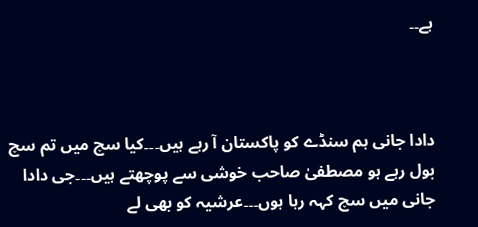ہے۔۔



دادا جانی ہم سنڈے کو پاکستان آ رہے ہیں۔۔۔کیا سچ میں تم سچ بول رہے ہو مصطفیٰ صاحب خوشی سے پوچھتے ہیں۔۔۔جی دادا جانی میں سچ کہہ رہا ہوں۔۔۔عرشیہ کو بھی لے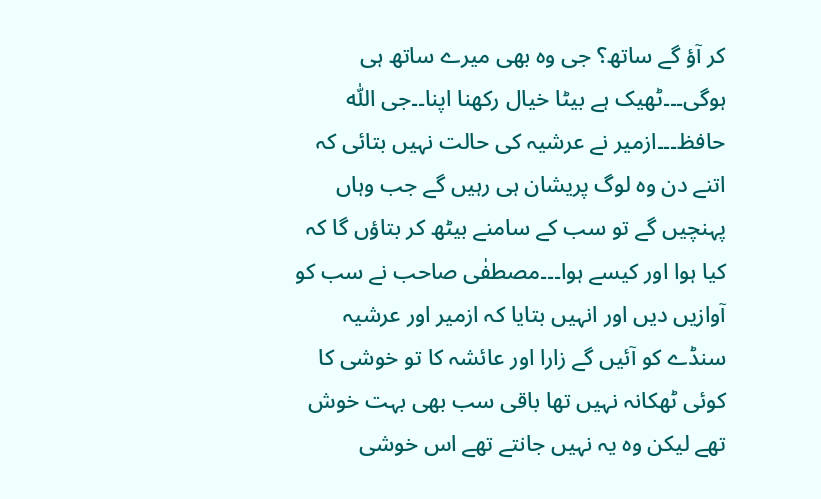کر آؤ گے ساتھ؟ جی وہ بھی میرے ساتھ ہی ہوگی۔۔۔ٹھیک ہے بیٹا خیال رکھنا اپنا۔۔جی اللّٰہ حافظ۔۔۔ازمیر نے عرشیہ کی حالت نہیں بتائی کہ اتنے دن وہ لوگ پریشان ہی رہیں گے جب وہاں پہنچیں گے تو سب کے سامنے بیٹھ کر بتاؤں گا کہ کیا ہوا اور کیسے ہوا۔۔۔مصطفٰی صاحب نے سب کو آوازیں دیں اور انہیں بتایا کہ ازمیر اور عرشیہ سنڈے کو آئیں گے زارا اور عائشہ کا تو خوشی کا کوئی ٹھکانہ نہیں تھا باقی سب بھی بہت خوش تھے لیکن وہ یہ نہیں جانتے تھے اس خوشی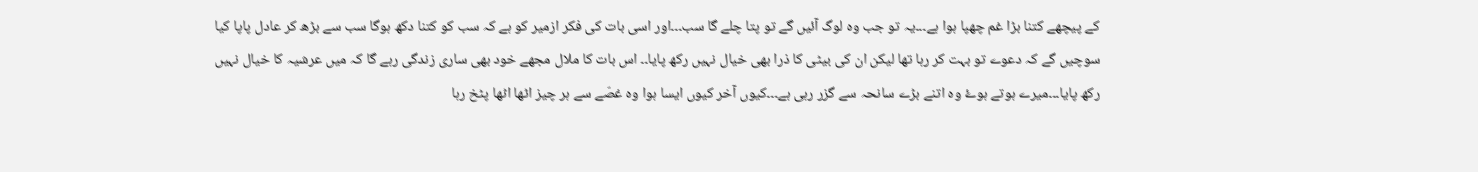کے پیچھے کتنا بڑا غم چھپا ہوا ہے۔۔۔یہ تو جب وہ لوگ آئیں گے تو پتا چلے گا سب۔۔۔اور اسی بات کی فکر ازمیر کو ہے کہ سب کو کتنا دکھ ہوگا سب سے بڑھ کر عادل پاپا کیا سوچیں گے کہ دعوے تو بہت کر رہا تھا لیکن ان کی بیٹی کا ذرا بھی خیال نہیں رکھ پایا۔۔ اس بات کا ملال مجھے خود بھی ساری زندگی رہے گا کہ میں عرشیہ کا خیال نہیں رکھ پایا۔۔۔میرے ہوتے ہوۓ وہ اتنے بڑے سانحہ سے گزر رہی ہے۔۔۔کیوں آخر کیوں ایسا ہوا وہ غصّے سے ہر چیز اٹھا اٹھا پٹخ رہا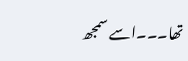تھا۔۔۔اسے سمجھ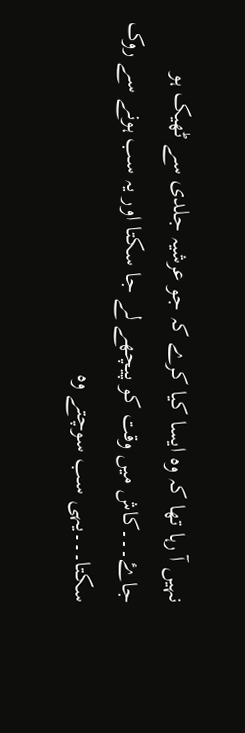نہیں آ رہا تھا کہ وہ ایسا کیا کرے کہ جو عرشیہ جلدی سے ٹھیک ہو جاۓ۔۔۔کاش میں وقت کو پیچھے لے جا سکتا اور یہ سب ہونے سے روک سکتا۔۔۔یہی سب سوچتے وہ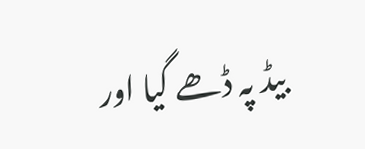بیڈ پہ ڈھے گیا اور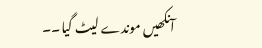آنکھیں موندے لیٹ گیا۔۔